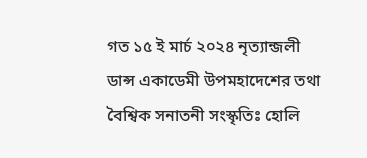গত ১৫ ই মার্চ ২০২৪ নৃত্যান্জলী ডান্স একাডেমী উপমহাদেশের তথা বৈশ্বিক সনাতনী সংস্কৃতিঃ হোলি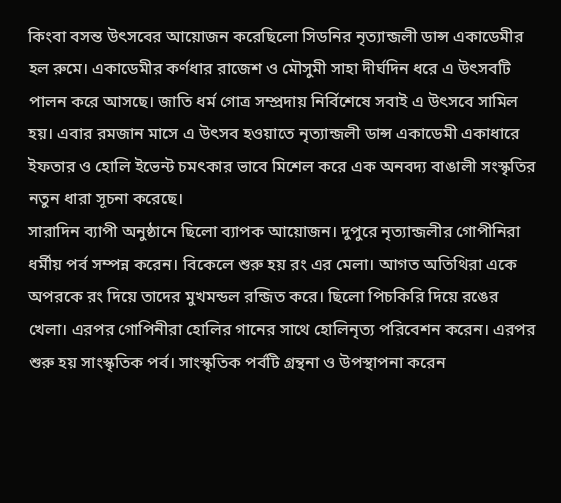কিংবা বসন্ত উৎসবের আয়োজন করেছিলো সিডনির নৃত্যান্জলী ডান্স একাডেমীর হল রুমে। একাডেমীর কর্ণধার রাজেশ ও মৌসুমী সাহা দীর্ঘদিন ধরে এ উৎসবটি পালন করে আসছে। জাতি ধর্ম গোত্র সম্প্রদায় নির্বিশেষে সবাই এ উৎসবে সামিল হয়। এবার রমজান মাসে এ উৎসব হওয়াতে নৃত্যান্জলী ডান্স একাডেমী একাধারে ইফতার ও হোলি ইভেন্ট চমৎকার ভাবে মিশেল করে এক অনবদ্য বাঙালী সংস্কৃতির নতুন ধারা সূচনা করেছে।
সারাদিন ব্যাপী অনুষ্ঠানে ছিলো ব্যাপক আয়োজন। দুপুরে নৃত্যান্জলীর গোপীনিরা ধর্মীয় পর্ব সম্পন্ন করেন। বিকেলে শুরু হয় রং এর মেলা। আগত অতিথিরা একে অপরকে রং দিয়ে তাদের মুখমন্ডল রন্জিত করে। ছিলো পিচকিরি দিয়ে রঙের খেলা। এরপর গোপিনীরা হোলির গানের সাথে হোলিনৃত্য পরিবেশন করেন। এরপর শুরু হয় সাংস্কৃতিক পর্ব। সাংস্কৃতিক পর্বটি গ্রন্থনা ও উপস্থাপনা করেন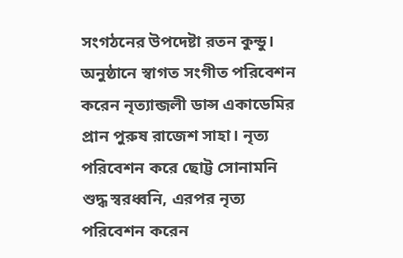সংগঠনের উপদেষ্টা রতন কুন্ডু। অনুষ্ঠানে স্বাগত সংগীত পরিবেশন করেন নৃত্যান্জলী ডান্স একাডেমির প্রান পুরুষ রাজেশ সাহা। নৃত্য পরিবেশন করে ছোট্ট সোনামনি শুদ্ধ স্বরধ্বনি, এরপর নৃত্য পরিবেশন করেন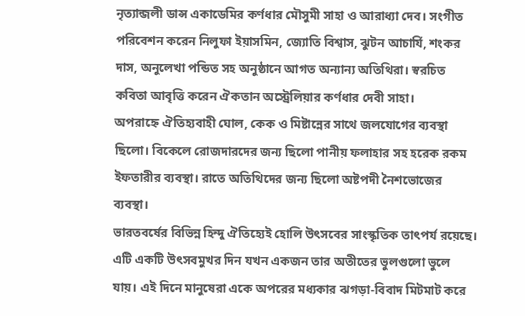নৃত্যান্জলী ডান্স একাডেমির কর্ণধার মৌসুমী সাহা ও আরাধ্যা দেব। সংগীত পরিবেশন করেন নিলুফা ইয়াসমিন, জ্যোতি বিশ্বাস, ঝুটন আচার্যি, শংকর দাস, অনুলেখা পন্ডিত সহ অনুষ্ঠানে আগত অন্যান্য অতিথিরা। স্বরচিত কবিতা আবৃত্তি করেন ঐকতান অস্ট্রেলিয়ার কর্ণধার দেবী সাহা।
অপরাহ্নে ঐতিহ্যবাহী ঘোল, কেক ও মিষ্টান্নের সাথে জলযোগের ব্যবস্থা ছিলো। বিকেলে রোজদারদের জন্য ছিলো পানীয় ফলাহার সহ হরেক রকম ইফতারীর ব্যবস্থা। রাতে অতিথিদের জন্য ছিলো অষ্টপদী নৈশভোজের ব্যবস্থা।
ভারতবর্ষের বিভিন্ন হিন্দু ঐতিহ্যেই হোলি উৎসবের সাংস্কৃতিক তাৎপর্য রয়েছে। এটি একটি উৎসবমুখর দিন যখন একজন তার অতীতের ভুলগুলো ভুলে যায়। এই দিনে মানুষেরা একে অপরের মধ্যকার ঝগড়া-বিবাদ মিটমাট করে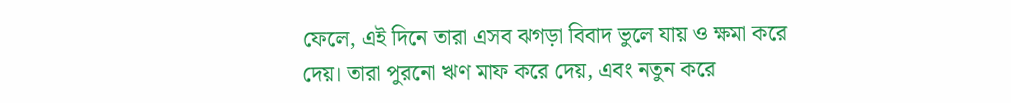ফেলে, এই দিনে তারা এসব ঝগড়া বিবাদ ভুলে যায় ও ক্ষমা করে দেয়। তারা পুরনো ঋণ মাফ করে দেয়, এবং নতুন করে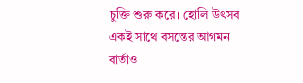চুক্তি শুরু করে। হোলি উৎসব একই সাথে বসন্তের আগমন বার্তাও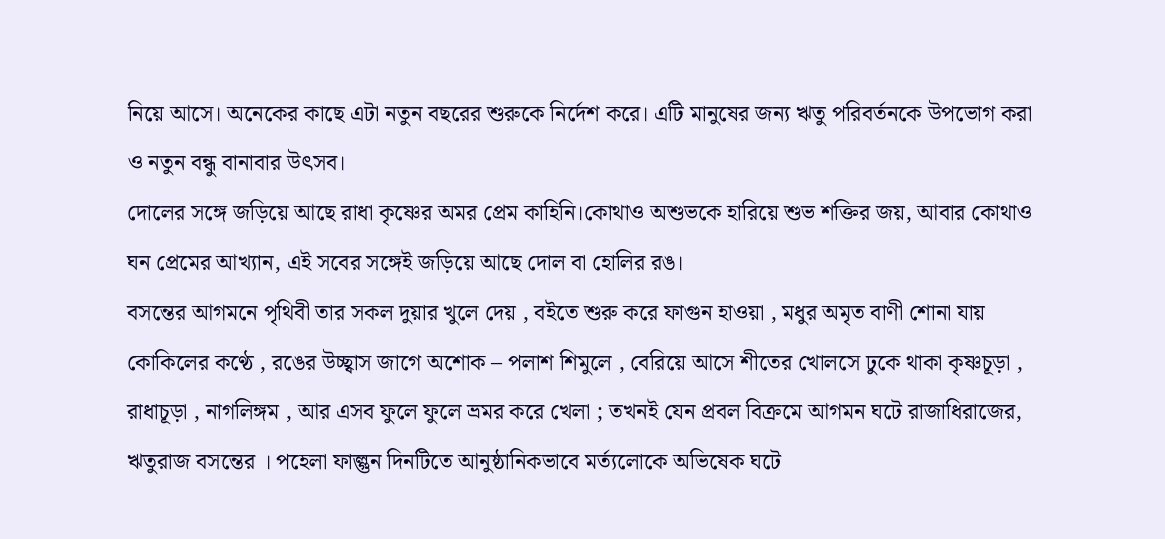নিয়ে আসে। অনেকের কাছে এটা নতুন বছরের শুরুকে নির্দেশ করে। এটি মানুষের জন্য ঋতু পরিবর্তনকে উপভোগ করা ও নতুন বন্ধু বানাবার উৎসব।
দোলের সঙ্গে জড়িয়ে আছে রাধা কৃষ্ণের অমর প্রেম কাহিনি।কোথাও অশুভকে হারিয়ে শুভ শক্তির জয়, আবার কোথাও ঘন প্রেমের আখ্যান, এই সবের সঙ্গেই জড়িয়ে আছে দোল বা হোলির রঙ।
বসন্তের আগমনে পৃথিবী তার সকল দুয়ার খুলে দেয় , বইতে শুরু করে ফাগুন হাওয়া , মধুর অমৃত বাণী শোনা যায় কোকিলের কণ্ঠে , রঙের উচ্ছ্বাস জাগে অশোক – পলাশ শিমুলে , বেরিয়ে আসে শীতের খোলসে ঢুকে থাকা কৃষ্ণচূড়া , রাধাচূড়া , নাগলিঙ্গম , আর এসব ফুলে ফুলে ভ্রমর করে খেলা ; তখনই যেন প্রবল বিক্রমে আগমন ঘটে রাজাধিরাজের, ঋতুরাজ বসন্তের । পহেলা ফাল্গুন দিনটিতে আনুষ্ঠানিকভাবে মর্ত্যলোকে অভিষেক ঘটে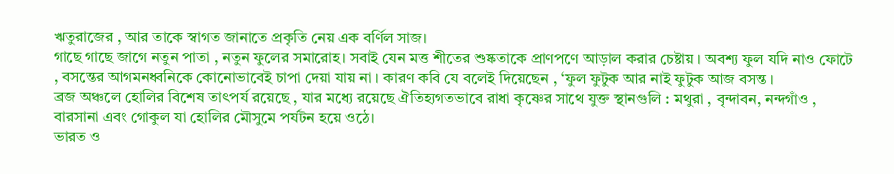ঋতুরাজের , আর তাকে স্বাগত জানাতে প্রকৃতি নেয় এক বর্ণিল সাজ।
গাছে গাছে জাগে নতুন পাতা , নতুন ফুলের সমারোহ। সবাই যেন মত্ত শীতের শুষ্কতাকে প্রাণপণে আড়াল করার চেষ্টায় । অবশ্য ফুল যদি নাও ফোটে , বসন্তের আগমনধ্বনিকে কোনোভাবেই চাপা দেয়া যায় না । কারণ কবি যে বলেই দিয়েছেন , ‘ফুল ফুটুক আর নাই ফুটুক আজ বসন্ত ।
ব্রজ অঞ্চলে হোলির বিশেষ তাৎপর্য রয়েছে , যার মধ্যে রয়েছে ঐতিহ্যগতভাবে রাধা কৃষ্ণের সাথে যুক্ত স্থানগুলি : মথুরা , বৃন্দাবন, নন্দগাঁও , বারসানা এবং গোকুল যা হোলির মৌসুমে পর্যটন হয়ে ওঠে।
ভারত ও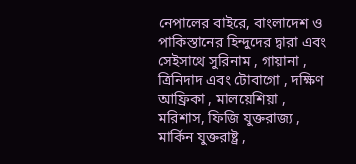নেপালের বাইরে, বাংলাদেশ ও পাকিস্তানের হিন্দুদের দ্বারা এবং সেইসাথে সুরিনাম , গায়ানা , ত্রিনিদাদ এবং টোবাগো , দক্ষিণ আফ্রিকা , মালয়েশিয়া , মরিশাস, ফিজি যুক্তরাজ্য , মার্কিন যুক্তরাষ্ট্র ,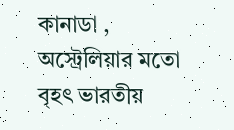কানাডা , অস্ট্রেলিয়ার মতো বৃহৎ ভারতীয়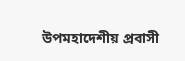উপমহাদেশীয় প্রবাসী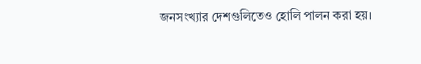জনসংখ্যার দেশগুলিতেও হোলি পালন করা হয়।